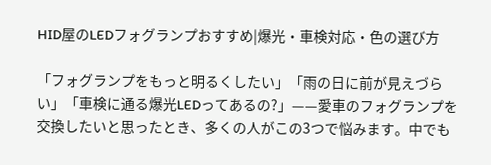HID屋のLEDフォグランプおすすめ|爆光・車検対応・色の選び方

「フォグランプをもっと明るくしたい」「雨の日に前が見えづらい」「車検に通る爆光LEDってあるの?」——愛車のフォグランプを交換したいと思ったとき、多くの人がこの3つで悩みます。中でも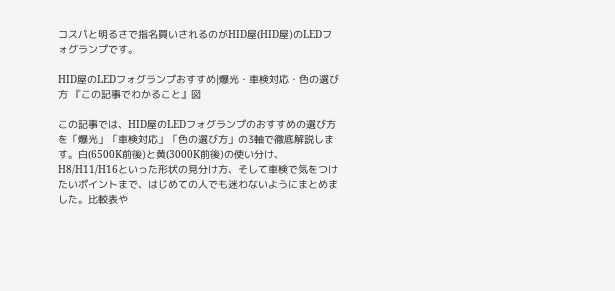コスパと明るさで指名買いされるのがHID屋(HID屋)のLEDフォグランプです。

HID屋のLEDフォグランプおすすめ|爆光・車検対応・色の選び方 『この記事でわかること』図

この記事では、HID屋のLEDフォグランプのおすすめの選び方を「爆光」「車検対応」「色の選び方」の3軸で徹底解説します。白(6500K前後)と黄(3000K前後)の使い分け、H8/H11/H16といった形状の見分け方、そして車検で気をつけたいポイントまで、はじめての人でも迷わないようにまとめました。比較表や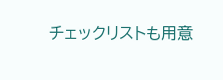チェックリストも用意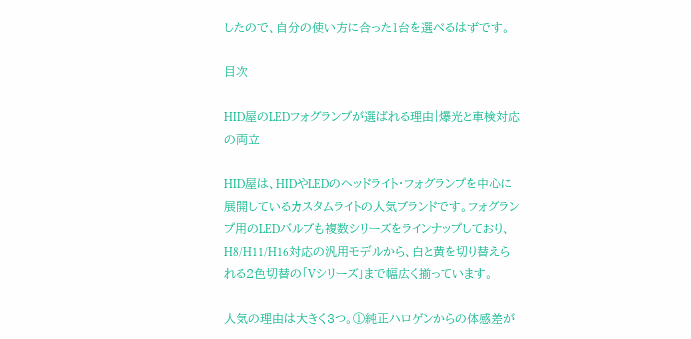したので、自分の使い方に合った1台を選べるはずです。

目次

HID屋のLEDフォグランプが選ばれる理由|爆光と車検対応の両立

HID屋は、HIDやLEDのヘッドライト・フォグランプを中心に展開しているカスタムライトの人気ブランドです。フォグランプ用のLEDバルブも複数シリーズをラインナップしており、H8/H11/H16対応の汎用モデルから、白と黄を切り替えられる2色切替の「Vシリーズ」まで幅広く揃っています。

人気の理由は大きく3つ。①純正ハロゲンからの体感差が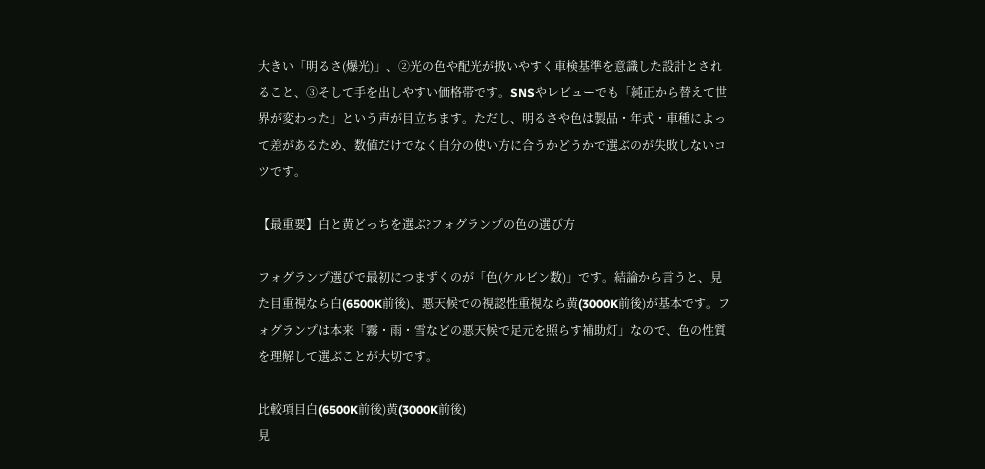大きい「明るさ(爆光)」、②光の色や配光が扱いやすく車検基準を意識した設計とされること、③そして手を出しやすい価格帯です。SNSやレビューでも「純正から替えて世界が変わった」という声が目立ちます。ただし、明るさや色は製品・年式・車種によって差があるため、数値だけでなく自分の使い方に合うかどうかで選ぶのが失敗しないコツです。

【最重要】白と黄どっちを選ぶ?フォグランプの色の選び方

フォグランプ選びで最初につまずくのが「色(ケルビン数)」です。結論から言うと、見た目重視なら白(6500K前後)、悪天候での視認性重視なら黄(3000K前後)が基本です。フォグランプは本来「霧・雨・雪などの悪天候で足元を照らす補助灯」なので、色の性質を理解して選ぶことが大切です。

比較項目白(6500K前後)黄(3000K前後)
見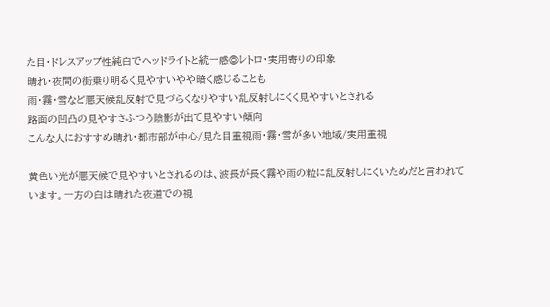た目・ドレスアップ性純白でヘッドライトと統一感◎レトロ・実用寄りの印象
晴れ・夜間の街乗り明るく見やすいやや暗く感じることも
雨・霧・雪など悪天候乱反射で見づらくなりやすい乱反射しにくく見やすいとされる
路面の凹凸の見やすさふつう陰影が出て見やすい傾向
こんな人におすすめ晴れ・都市部が中心/見た目重視雨・霧・雪が多い地域/実用重視

黄色い光が悪天候で見やすいとされるのは、波長が長く霧や雨の粒に乱反射しにくいためだと言われています。一方の白は晴れた夜道での視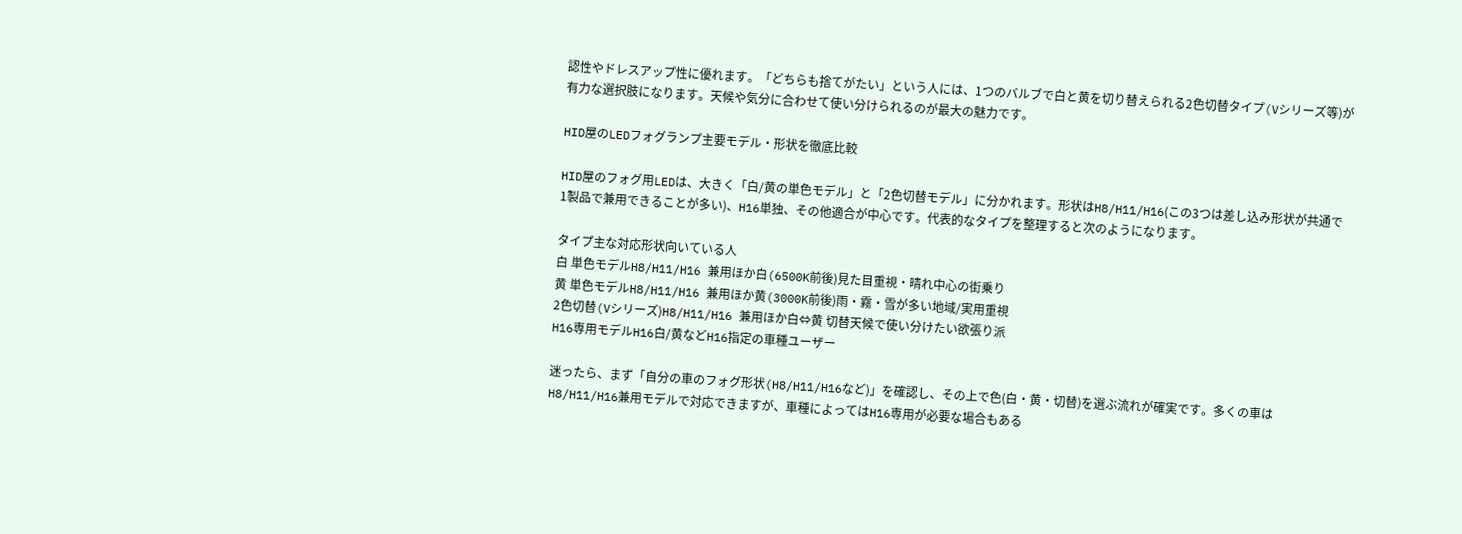認性やドレスアップ性に優れます。「どちらも捨てがたい」という人には、1つのバルブで白と黄を切り替えられる2色切替タイプ(Vシリーズ等)が有力な選択肢になります。天候や気分に合わせて使い分けられるのが最大の魅力です。

HID屋のLEDフォグランプ主要モデル・形状を徹底比較

HID屋のフォグ用LEDは、大きく「白/黄の単色モデル」と「2色切替モデル」に分かれます。形状はH8/H11/H16(この3つは差し込み形状が共通で1製品で兼用できることが多い)、H16単独、その他適合が中心です。代表的なタイプを整理すると次のようになります。

タイプ主な対応形状向いている人
白 単色モデルH8/H11/H16 兼用ほか白(6500K前後)見た目重視・晴れ中心の街乗り
黄 単色モデルH8/H11/H16 兼用ほか黄(3000K前後)雨・霧・雪が多い地域/実用重視
2色切替(Vシリーズ)H8/H11/H16 兼用ほか白⇔黄 切替天候で使い分けたい欲張り派
H16専用モデルH16白/黄などH16指定の車種ユーザー

迷ったら、まず「自分の車のフォグ形状(H8/H11/H16など)」を確認し、その上で色(白・黄・切替)を選ぶ流れが確実です。多くの車はH8/H11/H16兼用モデルで対応できますが、車種によってはH16専用が必要な場合もある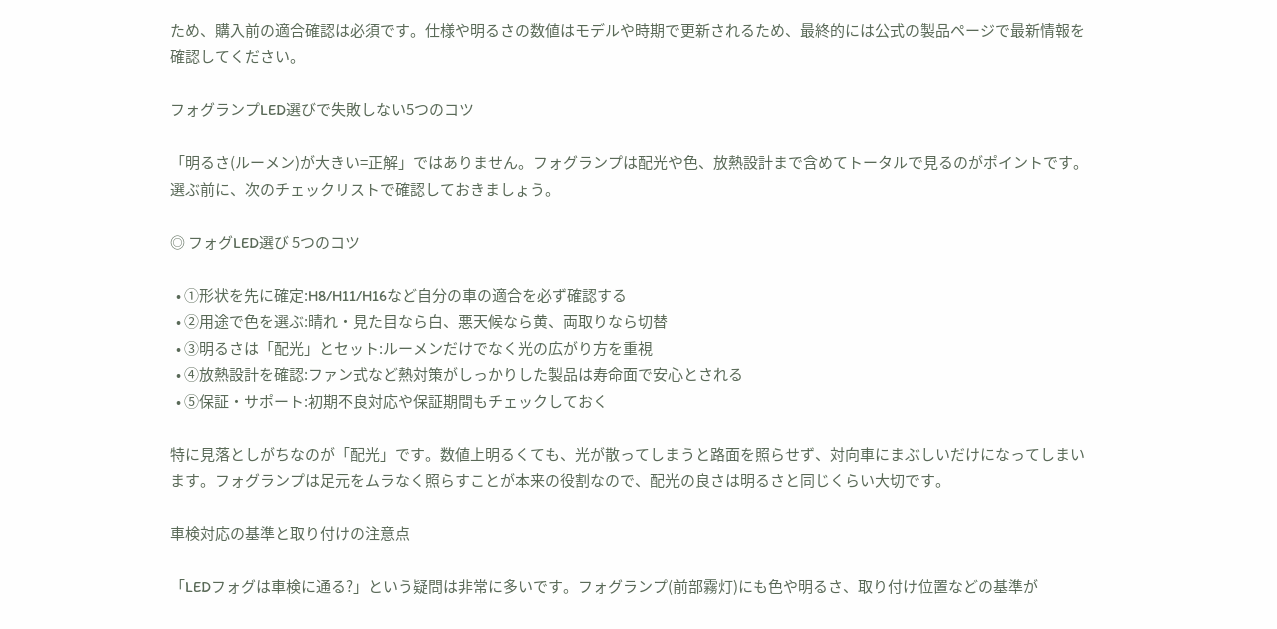ため、購入前の適合確認は必須です。仕様や明るさの数値はモデルや時期で更新されるため、最終的には公式の製品ページで最新情報を確認してください。

フォグランプLED選びで失敗しない5つのコツ

「明るさ(ルーメン)が大きい=正解」ではありません。フォグランプは配光や色、放熱設計まで含めてトータルで見るのがポイントです。選ぶ前に、次のチェックリストで確認しておきましょう。

◎ フォグLED選び 5つのコツ

  • ①形状を先に確定:H8/H11/H16など自分の車の適合を必ず確認する
  • ②用途で色を選ぶ:晴れ・見た目なら白、悪天候なら黄、両取りなら切替
  • ③明るさは「配光」とセット:ルーメンだけでなく光の広がり方を重視
  • ④放熱設計を確認:ファン式など熱対策がしっかりした製品は寿命面で安心とされる
  • ⑤保証・サポート:初期不良対応や保証期間もチェックしておく

特に見落としがちなのが「配光」です。数値上明るくても、光が散ってしまうと路面を照らせず、対向車にまぶしいだけになってしまいます。フォグランプは足元をムラなく照らすことが本来の役割なので、配光の良さは明るさと同じくらい大切です。

車検対応の基準と取り付けの注意点

「LEDフォグは車検に通る?」という疑問は非常に多いです。フォグランプ(前部霧灯)にも色や明るさ、取り付け位置などの基準が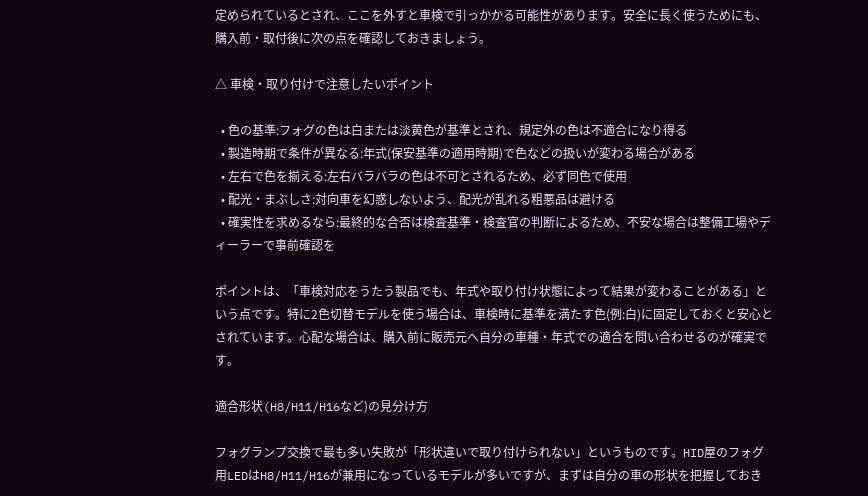定められているとされ、ここを外すと車検で引っかかる可能性があります。安全に長く使うためにも、購入前・取付後に次の点を確認しておきましょう。

△ 車検・取り付けで注意したいポイント

  • 色の基準:フォグの色は白または淡黄色が基準とされ、規定外の色は不適合になり得る
  • 製造時期で条件が異なる:年式(保安基準の適用時期)で色などの扱いが変わる場合がある
  • 左右で色を揃える:左右バラバラの色は不可とされるため、必ず同色で使用
  • 配光・まぶしさ:対向車を幻惑しないよう、配光が乱れる粗悪品は避ける
  • 確実性を求めるなら:最終的な合否は検査基準・検査官の判断によるため、不安な場合は整備工場やディーラーで事前確認を

ポイントは、「車検対応をうたう製品でも、年式や取り付け状態によって結果が変わることがある」という点です。特に2色切替モデルを使う場合は、車検時に基準を満たす色(例:白)に固定しておくと安心とされています。心配な場合は、購入前に販売元へ自分の車種・年式での適合を問い合わせるのが確実です。

適合形状(H8/H11/H16など)の見分け方

フォグランプ交換で最も多い失敗が「形状違いで取り付けられない」というものです。HID屋のフォグ用LEDはH8/H11/H16が兼用になっているモデルが多いですが、まずは自分の車の形状を把握しておき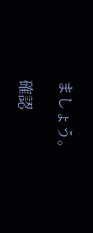ましょう。

確認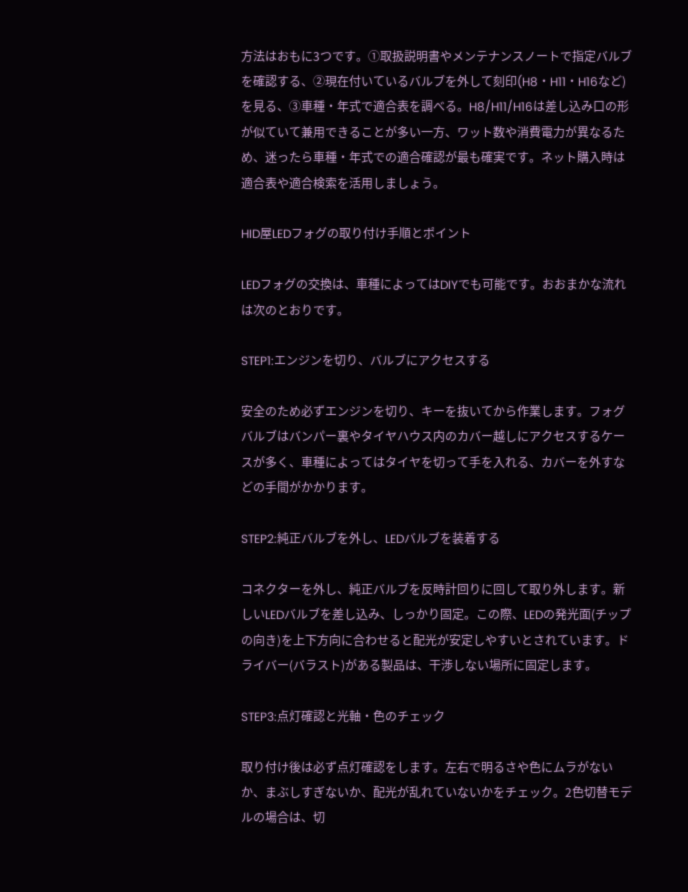方法はおもに3つです。①取扱説明書やメンテナンスノートで指定バルブを確認する、②現在付いているバルブを外して刻印(H8・H11・H16など)を見る、③車種・年式で適合表を調べる。H8/H11/H16は差し込み口の形が似ていて兼用できることが多い一方、ワット数や消費電力が異なるため、迷ったら車種・年式での適合確認が最も確実です。ネット購入時は適合表や適合検索を活用しましょう。

HID屋LEDフォグの取り付け手順とポイント

LEDフォグの交換は、車種によってはDIYでも可能です。おおまかな流れは次のとおりです。

STEP1:エンジンを切り、バルブにアクセスする

安全のため必ずエンジンを切り、キーを抜いてから作業します。フォグバルブはバンパー裏やタイヤハウス内のカバー越しにアクセスするケースが多く、車種によってはタイヤを切って手を入れる、カバーを外すなどの手間がかかります。

STEP2:純正バルブを外し、LEDバルブを装着する

コネクターを外し、純正バルブを反時計回りに回して取り外します。新しいLEDバルブを差し込み、しっかり固定。この際、LEDの発光面(チップの向き)を上下方向に合わせると配光が安定しやすいとされています。ドライバー(バラスト)がある製品は、干渉しない場所に固定します。

STEP3:点灯確認と光軸・色のチェック

取り付け後は必ず点灯確認をします。左右で明るさや色にムラがないか、まぶしすぎないか、配光が乱れていないかをチェック。2色切替モデルの場合は、切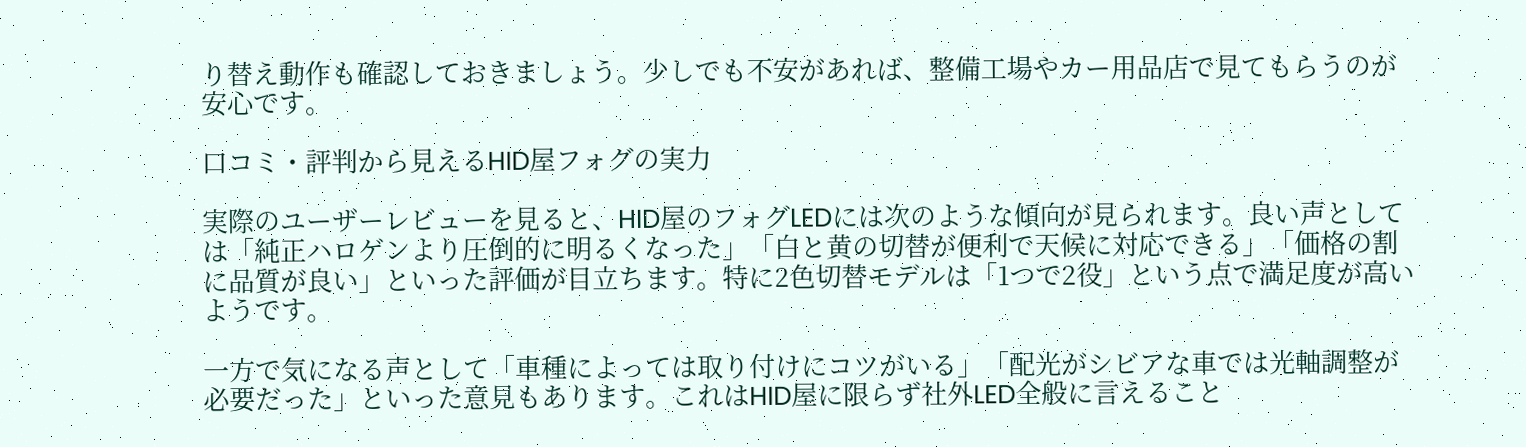り替え動作も確認しておきましょう。少しでも不安があれば、整備工場やカー用品店で見てもらうのが安心です。

口コミ・評判から見えるHID屋フォグの実力

実際のユーザーレビューを見ると、HID屋のフォグLEDには次のような傾向が見られます。良い声としては「純正ハロゲンより圧倒的に明るくなった」「白と黄の切替が便利で天候に対応できる」「価格の割に品質が良い」といった評価が目立ちます。特に2色切替モデルは「1つで2役」という点で満足度が高いようです。

一方で気になる声として「車種によっては取り付けにコツがいる」「配光がシビアな車では光軸調整が必要だった」といった意見もあります。これはHID屋に限らず社外LED全般に言えること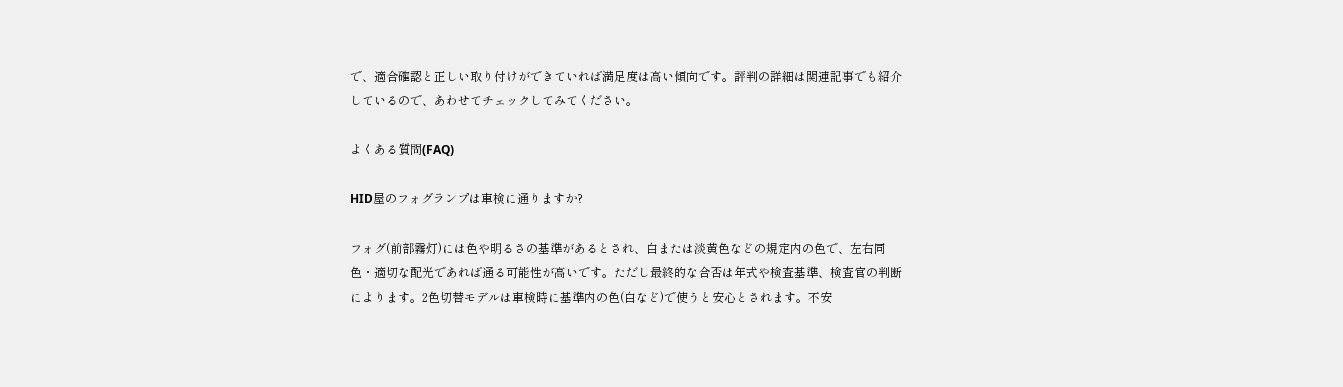で、適合確認と正しい取り付けができていれば満足度は高い傾向です。評判の詳細は関連記事でも紹介しているので、あわせてチェックしてみてください。

よくある質問(FAQ)

HID屋のフォグランプは車検に通りますか?

フォグ(前部霧灯)には色や明るさの基準があるとされ、白または淡黄色などの規定内の色で、左右同色・適切な配光であれば通る可能性が高いです。ただし最終的な合否は年式や検査基準、検査官の判断によります。2色切替モデルは車検時に基準内の色(白など)で使うと安心とされます。不安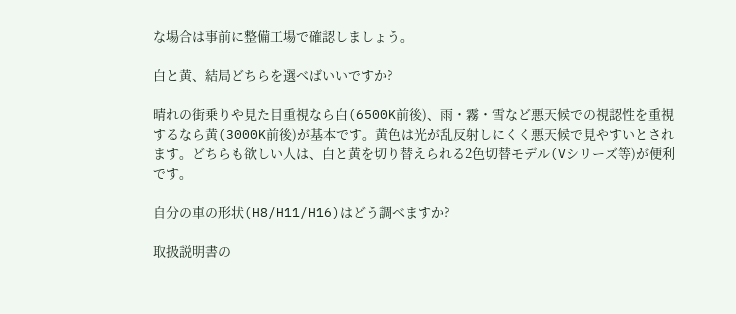な場合は事前に整備工場で確認しましょう。

白と黄、結局どちらを選べばいいですか?

晴れの街乗りや見た目重視なら白(6500K前後)、雨・霧・雪など悪天候での視認性を重視するなら黄(3000K前後)が基本です。黄色は光が乱反射しにくく悪天候で見やすいとされます。どちらも欲しい人は、白と黄を切り替えられる2色切替モデル(Vシリーズ等)が便利です。

自分の車の形状(H8/H11/H16)はどう調べますか?

取扱説明書の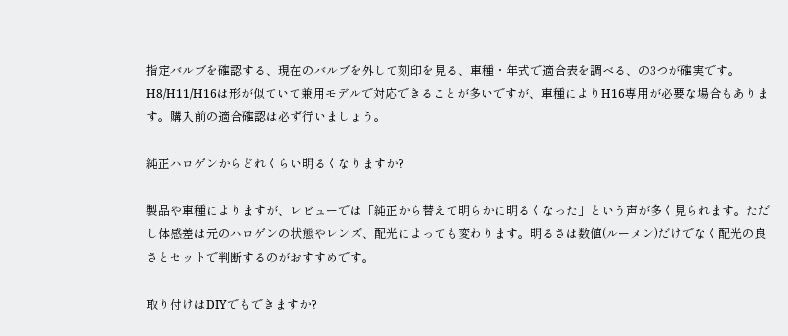指定バルブを確認する、現在のバルブを外して刻印を見る、車種・年式で適合表を調べる、の3つが確実です。H8/H11/H16は形が似ていて兼用モデルで対応できることが多いですが、車種によりH16専用が必要な場合もあります。購入前の適合確認は必ず行いましょう。

純正ハロゲンからどれくらい明るくなりますか?

製品や車種によりますが、レビューでは「純正から替えて明らかに明るくなった」という声が多く見られます。ただし体感差は元のハロゲンの状態やレンズ、配光によっても変わります。明るさは数値(ルーメン)だけでなく配光の良さとセットで判断するのがおすすめです。

取り付けはDIYでもできますか?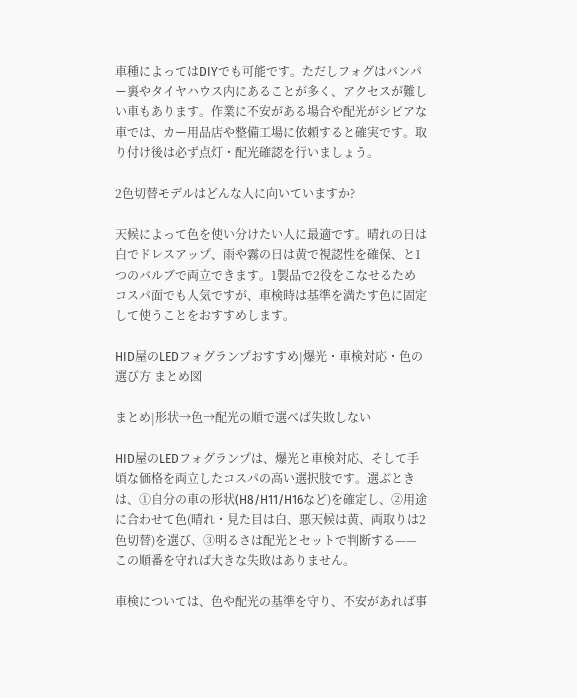車種によってはDIYでも可能です。ただしフォグはバンパー裏やタイヤハウス内にあることが多く、アクセスが難しい車もあります。作業に不安がある場合や配光がシビアな車では、カー用品店や整備工場に依頼すると確実です。取り付け後は必ず点灯・配光確認を行いましょう。

2色切替モデルはどんな人に向いていますか?

天候によって色を使い分けたい人に最適です。晴れの日は白でドレスアップ、雨や霧の日は黄で視認性を確保、と1つのバルブで両立できます。1製品で2役をこなせるためコスパ面でも人気ですが、車検時は基準を満たす色に固定して使うことをおすすめします。

HID屋のLEDフォグランプおすすめ|爆光・車検対応・色の選び方 まとめ図

まとめ|形状→色→配光の順で選べば失敗しない

HID屋のLEDフォグランプは、爆光と車検対応、そして手頃な価格を両立したコスパの高い選択肢です。選ぶときは、①自分の車の形状(H8/H11/H16など)を確定し、②用途に合わせて色(晴れ・見た目は白、悪天候は黄、両取りは2色切替)を選び、③明るさは配光とセットで判断する——この順番を守れば大きな失敗はありません。

車検については、色や配光の基準を守り、不安があれば事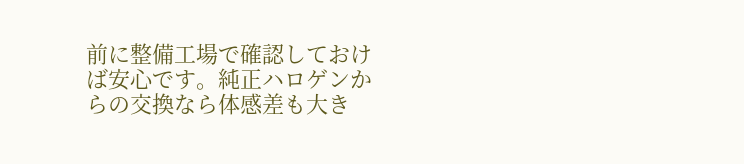前に整備工場で確認しておけば安心です。純正ハロゲンからの交換なら体感差も大き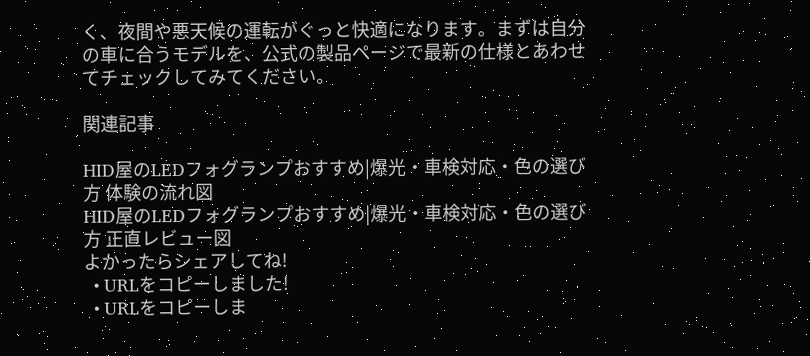く、夜間や悪天候の運転がぐっと快適になります。まずは自分の車に合うモデルを、公式の製品ページで最新の仕様とあわせてチェックしてみてください。

関連記事

HID屋のLEDフォグランプおすすめ|爆光・車検対応・色の選び方 体験の流れ図
HID屋のLEDフォグランプおすすめ|爆光・車検対応・色の選び方 正直レビュー図
よかったらシェアしてね!
  • URLをコピーしました!
  • URLをコピーしま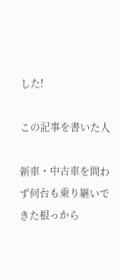した!

この記事を書いた人

新車・中古車を問わず何台も乗り継いできた根っから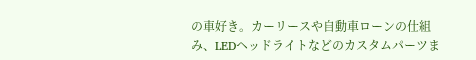の車好き。カーリースや自動車ローンの仕組み、LEDヘッドライトなどのカスタムパーツま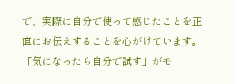で、実際に自分で使って感じたことを正直にお伝えすることを心がけています。「気になったら自分で試す」がモ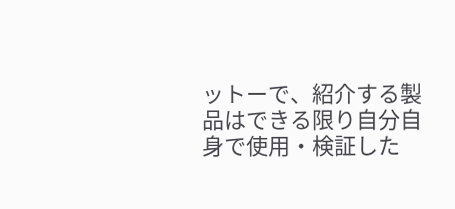ットーで、紹介する製品はできる限り自分自身で使用・検証した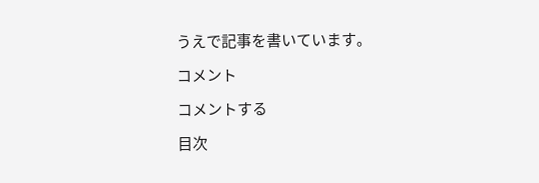うえで記事を書いています。

コメント

コメントする

目次